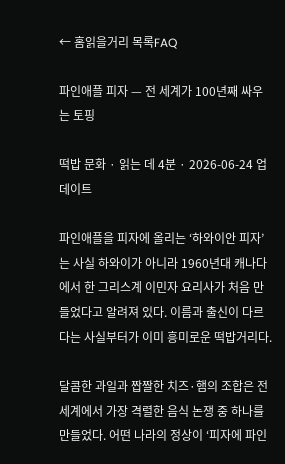← 홈읽을거리 목록FAQ

파인애플 피자 — 전 세계가 100년째 싸우는 토핑

떡밥 문화 · 읽는 데 4분 · 2026-06-24 업데이트

파인애플을 피자에 올리는 ‘하와이안 피자’는 사실 하와이가 아니라 1960년대 캐나다에서 한 그리스계 이민자 요리사가 처음 만들었다고 알려져 있다. 이름과 출신이 다르다는 사실부터가 이미 흥미로운 떡밥거리다.

달콤한 과일과 짭짤한 치즈·햄의 조합은 전 세계에서 가장 격렬한 음식 논쟁 중 하나를 만들었다. 어떤 나라의 정상이 ‘피자에 파인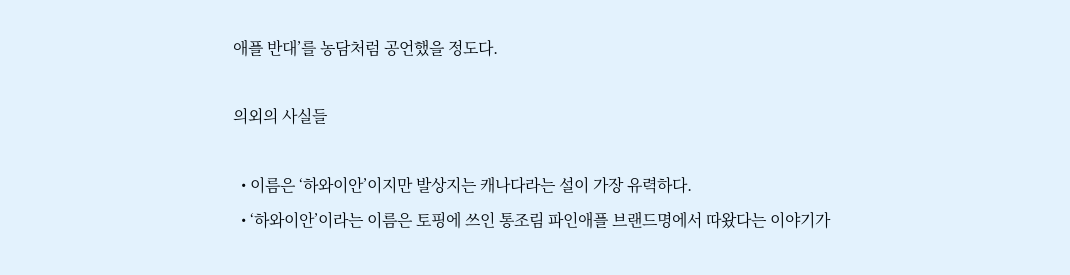애플 반대’를 농담처럼 공언했을 정도다.

의외의 사실들

  • 이름은 ‘하와이안’이지만 발상지는 캐나다라는 설이 가장 유력하다.
  • ‘하와이안’이라는 이름은 토핑에 쓰인 통조림 파인애플 브랜드명에서 따왔다는 이야기가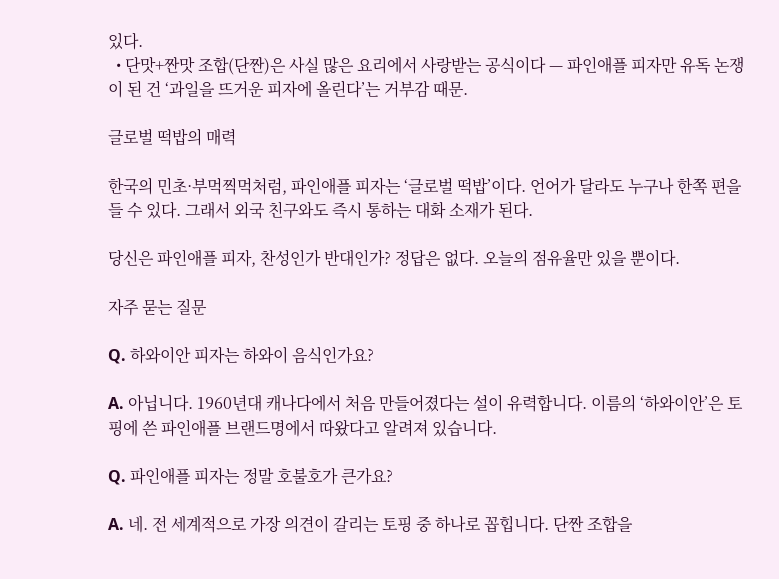있다.
  • 단맛+짠맛 조합(단짠)은 사실 많은 요리에서 사랑받는 공식이다 — 파인애플 피자만 유독 논쟁이 된 건 ‘과일을 뜨거운 피자에 올린다’는 거부감 때문.

글로벌 떡밥의 매력

한국의 민초·부먹찍먹처럼, 파인애플 피자는 ‘글로벌 떡밥’이다. 언어가 달라도 누구나 한쪽 편을 들 수 있다. 그래서 외국 친구와도 즉시 통하는 대화 소재가 된다.

당신은 파인애플 피자, 찬성인가 반대인가? 정답은 없다. 오늘의 점유율만 있을 뿐이다.

자주 묻는 질문

Q. 하와이안 피자는 하와이 음식인가요?

A. 아닙니다. 1960년대 캐나다에서 처음 만들어졌다는 설이 유력합니다. 이름의 ‘하와이안’은 토핑에 쓴 파인애플 브랜드명에서 따왔다고 알려져 있습니다.

Q. 파인애플 피자는 정말 호불호가 큰가요?

A. 네. 전 세계적으로 가장 의견이 갈리는 토핑 중 하나로 꼽힙니다. 단짠 조합을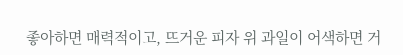좋아하면 매력적이고, 뜨거운 피자 위 과일이 어색하면 거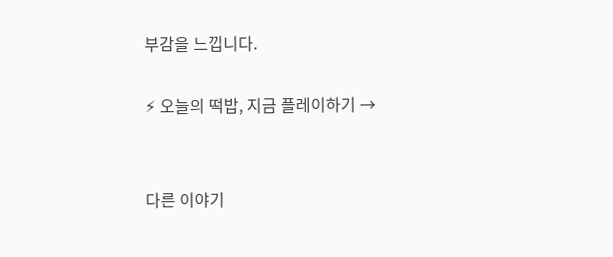부감을 느낍니다.

⚡ 오늘의 떡밥, 지금 플레이하기 →


다른 이야기